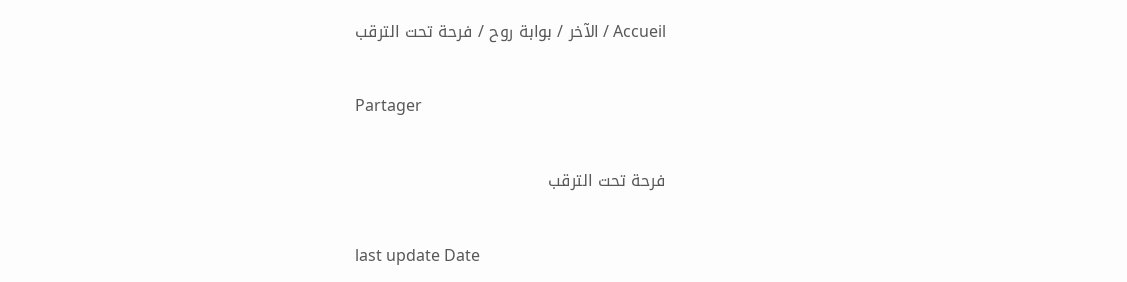Accueil / الآخر / بوابة روح / فرحة تحت الترقب

Partager

فرحة تحت الترقب

last update Date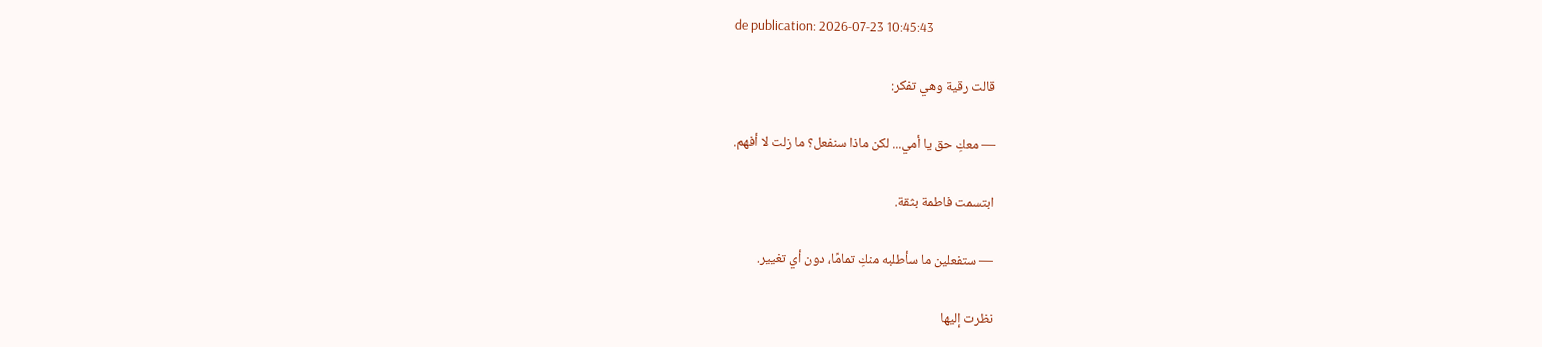de publication: 2026-07-23 10:45:43

قالت رقية وهي تفكر:

— معكِ حق يا أمي... لكن ماذا سنفعل؟ ما زلت لا أفهم.

ابتسمت فاطمة بثقة.

— ستفعلين ما سأطلبه منكِ تمامًا، دون أي تغيير.

نظرت إليها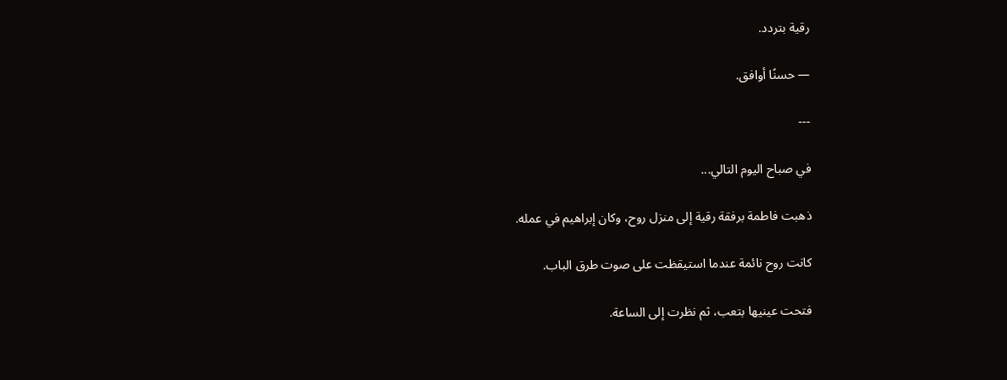رقية بتردد.

— حسنًا أوافق.

---

في صباح اليوم التالي...

ذهبت فاطمة برفقة رقية إلى منزل روح، وكان إبراهيم في عمله.

كانت روح نائمة عندما استيقظت على صوت طرق الباب.

فتحت عينيها بتعب، ثم نظرت إلى الساعة.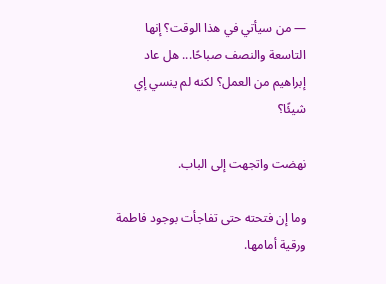— من سيأتي في هذا الوقت؟ إنها التاسعة والنصف صباحًا... هل عاد إبراهيم من العمل؟ لكنه لم ينسي إي شيئًا؟

نهضت واتجهت إلى الباب.

وما إن فتحته حتى تفاجأت بوجود فاطمة ورقية أمامها.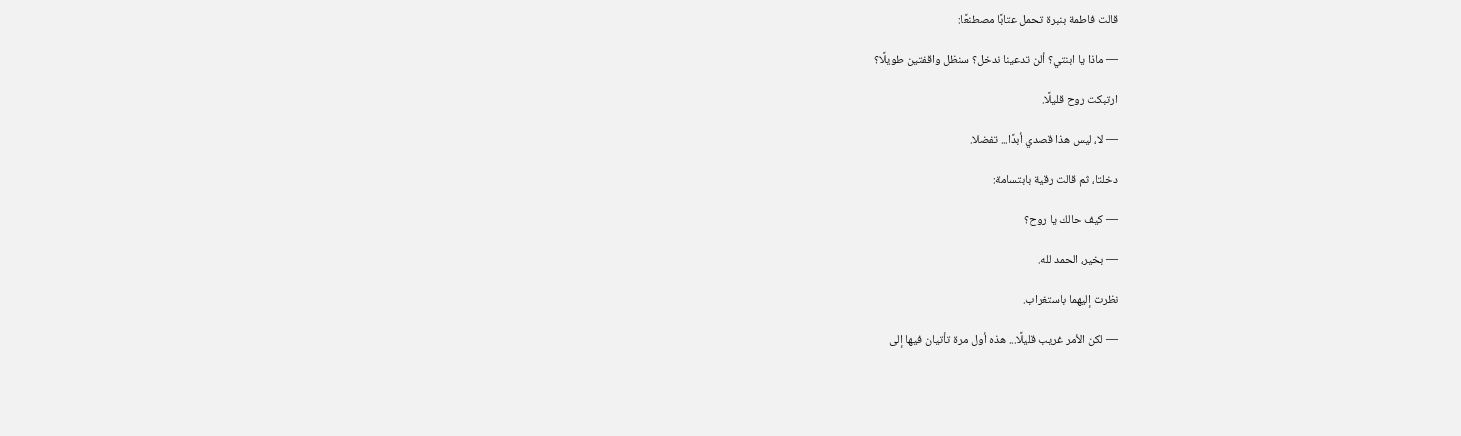قالت فاطمة بنبرة تحمل عتابًا مصطنعًا:

— ماذا يا ابنتي؟ ألن تدعينا ندخل؟ سنظل واقفتين طويلًا؟

ارتبكت روح قليلًا.

— لا، ليس هذا قصدي أبدًا... تفضلا.

دخلتا، ثم قالت رقية بابتسامة:

— كيف حالك يا روح؟

— بخير، الحمد لله.

نظرت إليهما باستغراب.

— لكن الأمر غريب قليلًا... هذه أول مرة تأتيان فيها إلى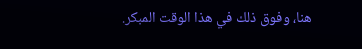هنا، وفوق ذلك في هذا الوقت المبكر.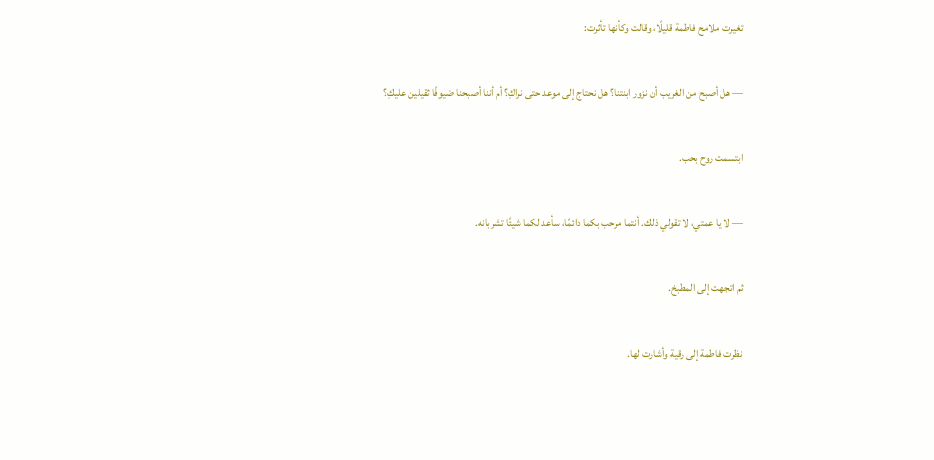تغيرت ملامح فاطمة قليلًا، وقالت وكأنها تأثرت:

— هل أصبح من الغريب أن نزور ابنتنا؟ هل نحتاج إلى موعد حتى نراكِ؟ أم أننا أصبحنا ضيوفًا ثقيلين عليكِ؟

ابتسمت روح بحب.

— لا يا عمتي، لا تقولي ذلك. أنتما مرحب بكما دائمًا، سأعد لكما شيئًا تشربانه.

ثم اتجهت إلى المطبخ.

نظرت فاطمة إلى رقية وأشارت لها.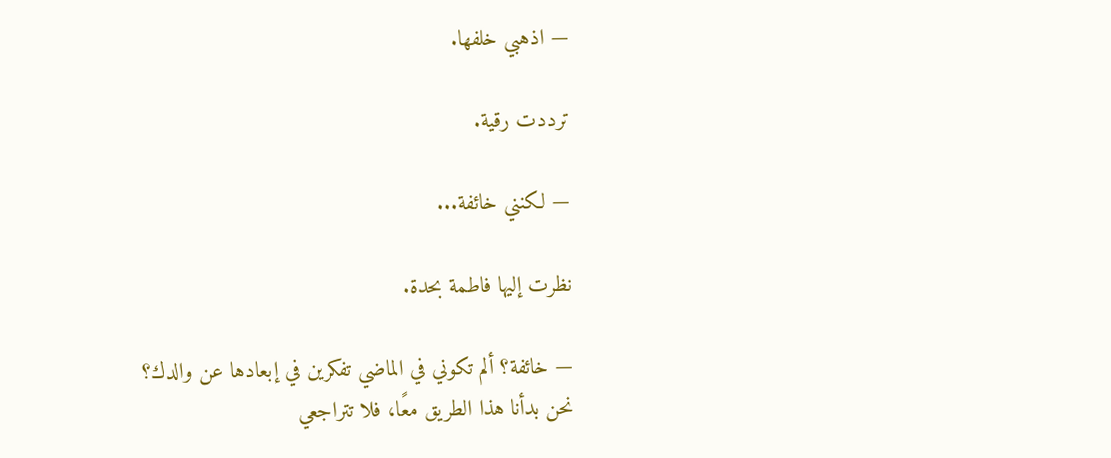— اذهبي خلفها.

ترددت رقية.

— لكنني خائفة...

نظرت إليها فاطمة بحدة.

— خائفة؟ ألم تكوني في الماضي تفكرين في إبعادها عن والدك؟ نحن بدأنا هذا الطريق معًا، فلا تتراجعي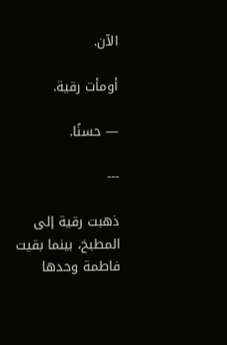الآن.

أومأت رقية.

— حسنًا.

---

ذهبت رقية إلى المطبخ، بينما بقيت فاطمة وحدها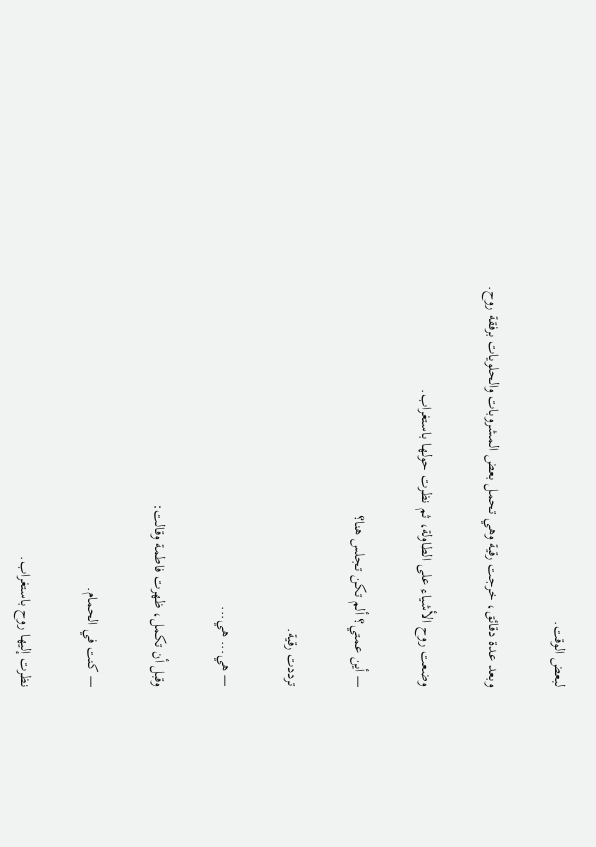لبعض الوقت.

وبعد عدة دقائق، خرجت رقية وهي تحمل بعض المشروبات والحلويات برفقة روح.

وضعت روح الأشياء على الطاولة، ثم نظرت حولها باستغراب.

— أين عمتي؟ ألم تكن تجلس هنا؟

ترددت رقية.

— هي... هي...

وقبل أن تكمل، ظهرت فاطمة وقالت:

— كنت في الحمام.

نظرت إليها روح باستغراب.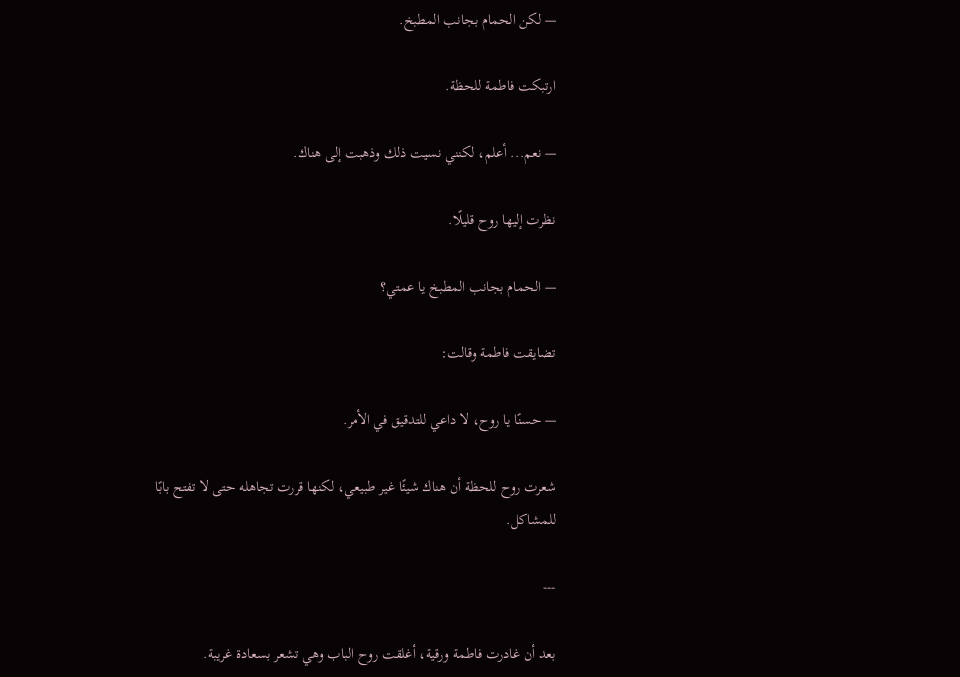— لكن الحمام بجانب المطبخ.

ارتبكت فاطمة للحظة.

— نعم... أعلم، لكنني نسيت ذلك وذهبت إلى هناك.

نظرت إليها روح قليلًا.

— الحمام بجانب المطبخ يا عمتي؟

تضايقت فاطمة وقالت:

— حسنًا يا روح، لا داعي للتدقيق في الأمر.

شعرت روح للحظة أن هناك شيئًا غير طبيعي، لكنها قررت تجاهله حتى لا تفتح بابًا للمشاكل.

---

بعد أن غادرت فاطمة ورقية، أغلقت روح الباب وهي تشعر بسعادة غريبة.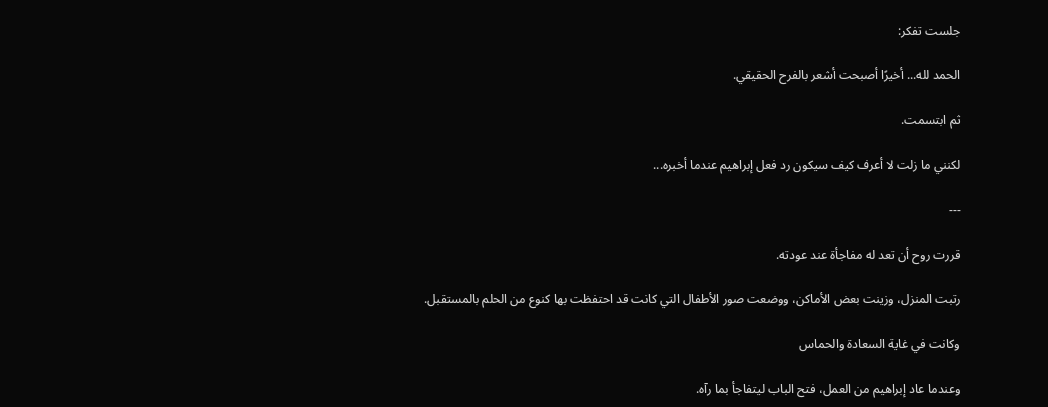جلست تفكر:

الحمد لله... أخيرًا أصبحت أشعر بالفرح الحقيقي.

ثم ابتسمت.

لكنني ما زلت لا أعرف كيف سيكون رد فعل إبراهيم عندما أخبره...

---

قررت روح أن تعد له مفاجأة عند عودته.

رتبت المنزل، وزينت بعض الأماكن، ووضعت صور الأطفال التي كانت قد احتفظت بها كنوع من الحلم بالمستقبل.

وكانت في غاية السعادة والحماس

وعندما عاد إبراهيم من العمل، فتح الباب ليتفاجأ بما رآه.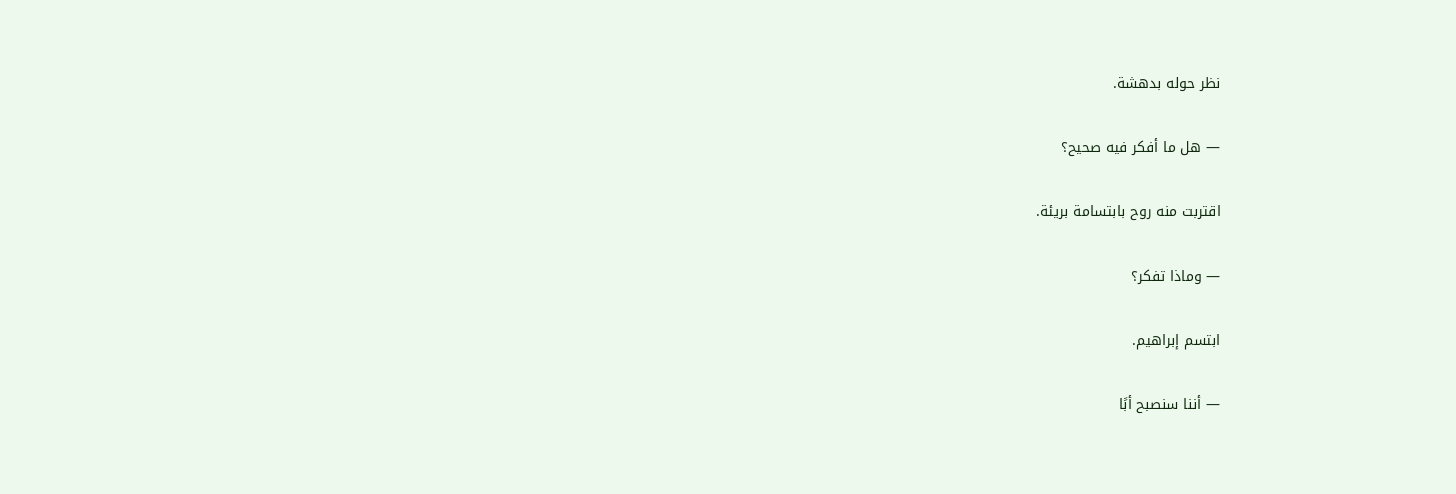نظر حوله بدهشة.

— هل ما أفكر فيه صحيح؟

اقتربت منه روح بابتسامة بريئة.

— وماذا تفكر؟

ابتسم إبراهيم.

— أننا سنصبح أبًا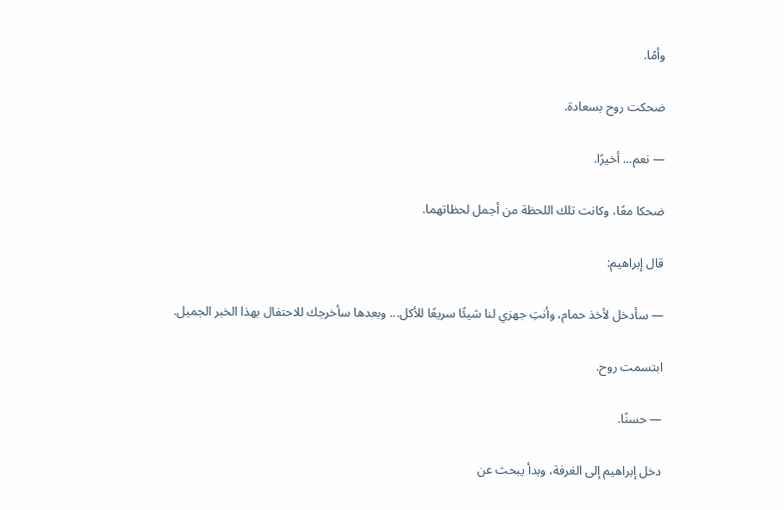وأمًا.

ضحكت روح بسعادة.

— نعم... أخيرًا.

ضحكا معًا، وكانت تلك اللحظة من أجمل لحظاتهما.

قال إبراهيم:

— سأدخل لأخذ حمام، وأنتِ جهزي لنا شيئًا سريعًا للأكل... وبعدها سأخرجك للاحتفال بهذا الخبر الجميل.

ابتسمت روح.

— حسنًا.

دخل إبراهيم إلى الغرفة، وبدأ يبحث عن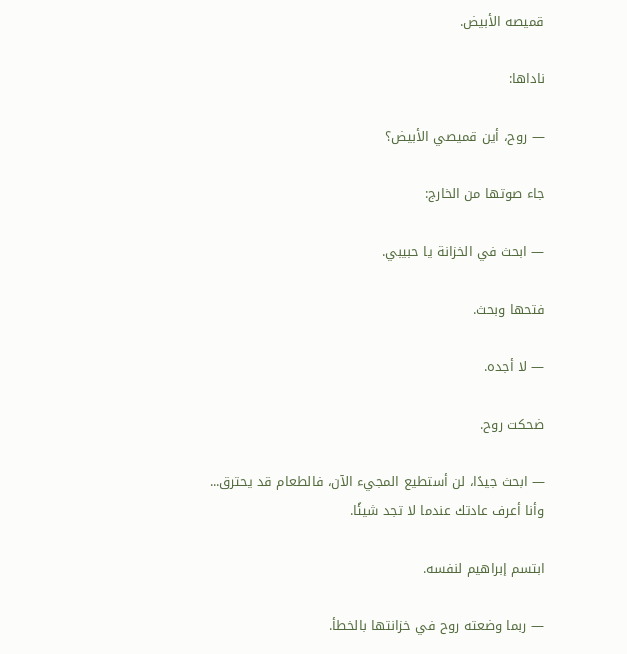قميصه الأبيض.

ناداها:

— روح، أين قميصي الأبيض؟

جاء صوتها من الخارج:

— ابحث في الخزانة يا حبيبي.

فتحها وبحث.

— لا أجده.

ضحكت روح.

— ابحث جيدًا، لن أستطيع المجيء الآن، فالطعام قد يحترق... وأنا أعرف عادتك عندما لا تجد شيئًا.

ابتسم إبراهيم لنفسه.

— ربما وضعته روح في خزانتها بالخطأ.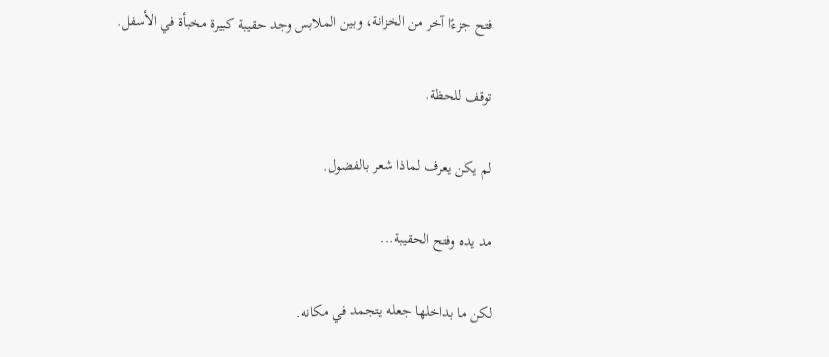فتح جزءًا آخر من الخزانة، وبين الملابس وجد حقيبة كبيرة مخبأة في الأسفل.

توقف للحظة.

لم يكن يعرف لماذا شعر بالفضول.

مد يده وفتح الحقيبة...

لكن ما بداخلها جعله يتجمد في مكانه.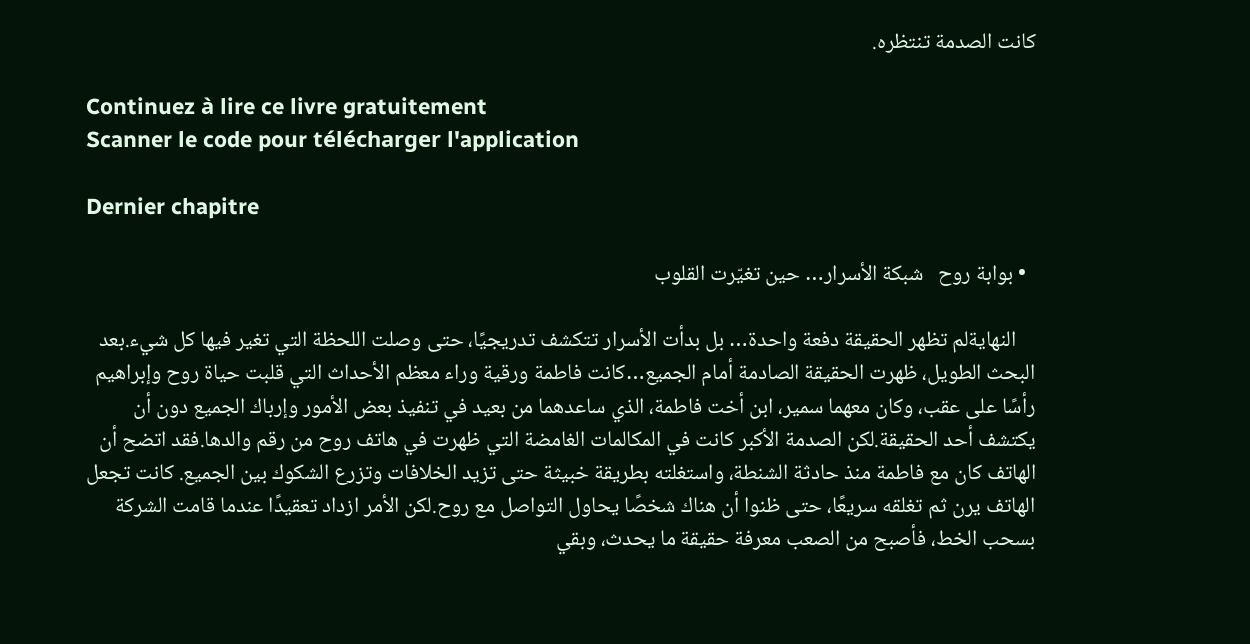كانت الصدمة تنتظره.

Continuez à lire ce livre gratuitement
Scanner le code pour télécharger l'application

Dernier chapitre

  • بوابة روح   شبكة الأسرار… حين تغيّرت القلوب

    النهايةلم تظهر الحقيقة دفعة واحدة… بل بدأت الأسرار تتكشف تدريجيًا، حتى وصلت اللحظة التي تغير فيها كل شيء.بعد البحث الطويل، ظهرت الحقيقة الصادمة أمام الجميع…كانت فاطمة ورقية وراء معظم الأحداث التي قلبت حياة روح وإبراهيم رأسًا على عقب، وكان معهما سمير، ابن أخت فاطمة، الذي ساعدهما من بعيد في تنفيذ بعض الأمور وإرباك الجميع دون أن يكتشف أحد الحقيقة.لكن الصدمة الأكبر كانت في المكالمات الغامضة التي ظهرت في هاتف روح من رقم والدها.فقد اتضح أن الهاتف كان مع فاطمة منذ حادثة الشنطة، واستغلته بطريقة خبيثة حتى تزيد الخلافات وتزرع الشكوك بين الجميع. كانت تجعل الهاتف يرن ثم تغلقه سريعًا، حتى ظنوا أن هناك شخصًا يحاول التواصل مع روح.لكن الأمر ازداد تعقيدًا عندما قامت الشركة بسحب الخط، فأصبح من الصعب معرفة حقيقة ما يحدث، وبقي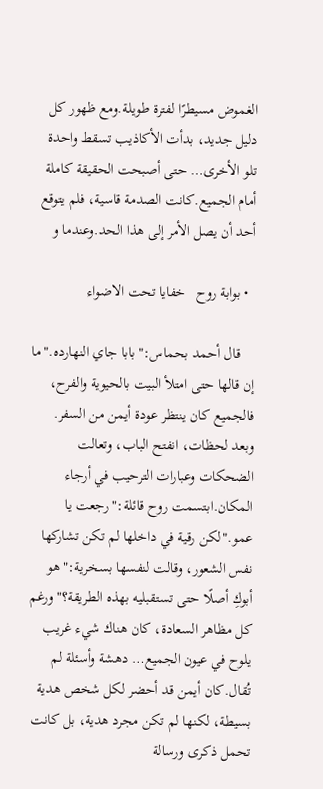الغموض مسيطرًا لفترة طويلة.ومع ظهور كل دليل جديد، بدأت الأكاذيب تسقط واحدة تلو الأخرى… حتى أصبحت الحقيقة كاملة أمام الجميع.كانت الصدمة قاسية، فلم يتوقع أحد أن يصل الأمر إلى هذا الحد.وعندما و

  • بوابة روح   خفايا تحت الاضواء

    قال أحمد بحماس:"بابا جاي النهارده."ما إن قالها حتى امتلأ البيت بالحيوية والفرح، فالجميع كان ينتظر عودة أيمن من السفر. وبعد لحظات، انفتح الباب، وتعالت الضحكات وعبارات الترحيب في أرجاء المكان.ابتسمت روح قائلة:"رجعت يا عمو."لكن رقية في داخلها لم تكن تشاركها نفس الشعور، وقالت لنفسها بسخرية:"هو أبوكِ أصلًا حتى تستقبليه بهذه الطريقة؟"ورغم كل مظاهر السعادة، كان هناك شيء غريب يلوح في عيون الجميع… دهشة وأسئلة لم تُقال.كان أيمن قد أحضر لكل شخص هدية بسيطة، لكنها لم تكن مجرد هدية، بل كانت تحمل ذكرى ورسالة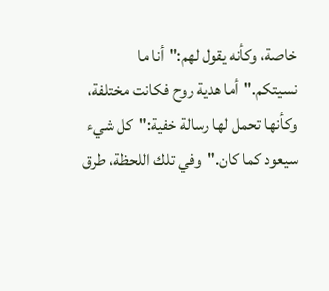خاصة، وكأنه يقول لهم:"أنا ما نسيتكم."أما هدية روح فكانت مختلفة، وكأنها تحمل لها رسالة خفية:"كل شيء سيعود كما كان."وفي تلك اللحظة، طرق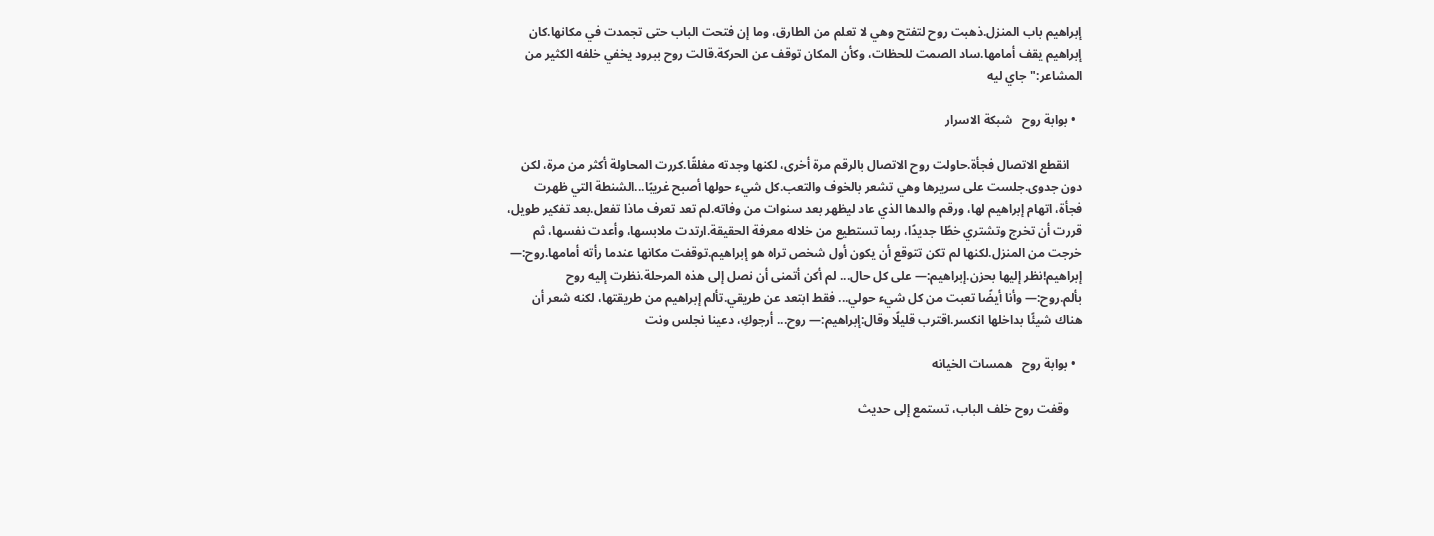إبراهيم باب المنزل.ذهبت روح لتفتح وهي لا تعلم من الطارق، وما إن فتحت الباب حتى تجمدت في مكانها.كان إبراهيم يقف أمامها.ساد الصمت للحظات، وكأن المكان توقف عن الحركة.قالت روح ببرود يخفي خلفه الكثير من المشاعر:"جاي ليه

  • بوابة روح   شبكة الاسرار

    انقطع الاتصال فجأة.حاولت روح الاتصال بالرقم مرة أخرى، لكنها وجدته مغلقًا.كررت المحاولة أكثر من مرة، لكن دون جدوى.جلست على سريرها وهي تشعر بالخوف والتعب.كل شيء حولها أصبح غريبًا...الشنطة التي ظهرت فجأة، اتهام إبراهيم لها، ورقم والدها الذي عاد ليظهر بعد سنوات من وفاته.لم تعد تعرف ماذا تفعل.بعد تفكير طويل، قررت أن تخرج وتشتري خطًا جديدًا، ربما تستطيع من خلاله معرفة الحقيقة.ارتدت ملابسها، وأعدت نفسها، ثم خرجت من المنزل.لكنها لم تكن تتوقع أن يكون أول شخص تراه هو إبراهيم.توقفت مكانها عندما رأته أمامها.روح:— إبراهيم!نظر إليها بحزن.إبراهيم:— على كل حال... لم أكن أتمنى أن نصل إلى هذه المرحلة.نظرت إليه روح بألم.روح:— وأنا أيضًا تعبت من كل شيء حولي... فقط ابتعد عن طريقي.تألم إبراهيم من طريقتها، لكنه شعر أن هناك شيئًا بداخلها انكسر.اقترب قليلًا وقال:إبراهيم:— روح... أرجوكِ، دعينا نجلس ونت

  • بوابة روح   همسات الخيانه

    وقفت روح خلف الباب، تستمع إلى حديث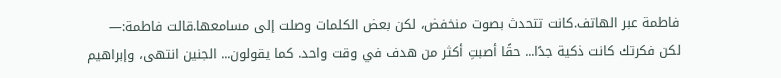فاطمة عبر الهاتف.كانت تتحدث بصوت منخفض، لكن بعض الكلمات وصلت إلى مسامعها.قالت فاطمة:— لكن فكرتك كانت ذكية جدًا... حقًا أصبتِ أكثر من هدف في وقت واحد. كما يقولون... الجنين انتهى، وإبراهيم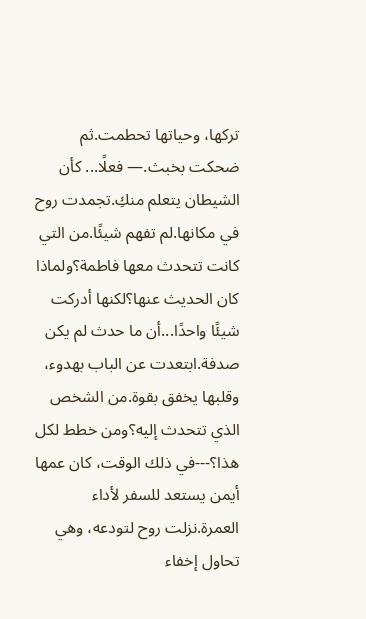تركها، وحياتها تحطمت.ثم ضحكت بخبث.— فعلًا... كأن الشيطان يتعلم منكِ.تجمدت روح في مكانها.لم تفهم شيئًا.من التي كانت تتحدث معها فاطمة؟ولماذا كان الحديث عنها؟لكنها أدركت شيئًا واحدًا...أن ما حدث لم يكن صدفة.ابتعدت عن الباب بهدوء، وقلبها يخفق بقوة.من الشخص الذي تتحدث إليه؟ومن خطط لكل هذا؟---في ذلك الوقت، كان عمها أيمن يستعد للسفر لأداء العمرة.نزلت روح لتودعه، وهي تحاول إخفاء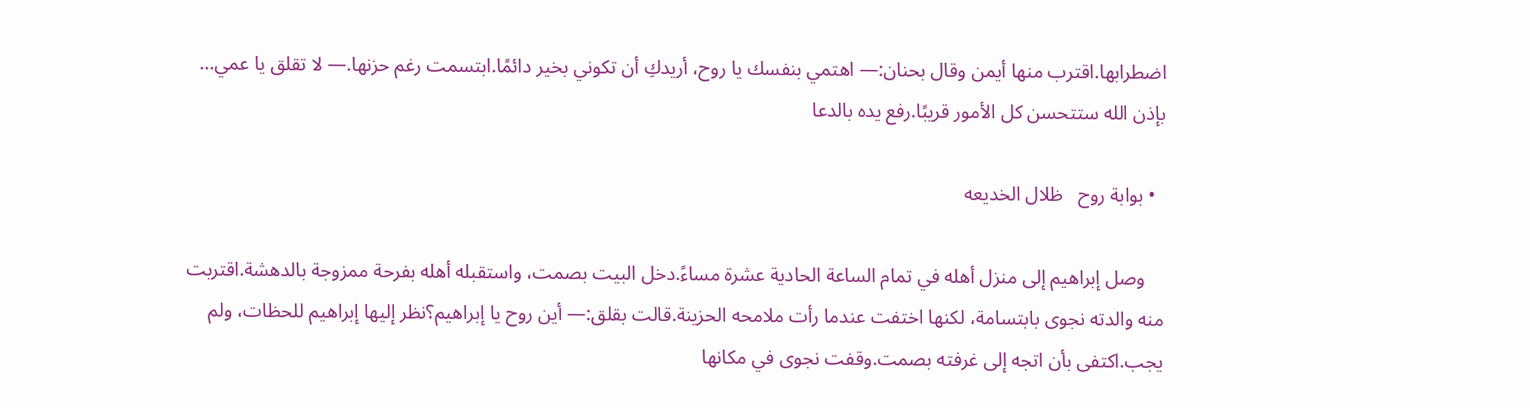اضطرابها.اقترب منها أيمن وقال بحنان:— اهتمي بنفسك يا روح، أريدكِ أن تكوني بخير دائمًا.ابتسمت رغم حزنها.— لا تقلق يا عمي... بإذن الله ستتحسن كل الأمور قريبًا.رفع يده بالدعا

  • بوابة روح   ظلال الخديعه

    وصل إبراهيم إلى منزل أهله في تمام الساعة الحادية عشرة مساءً.دخل البيت بصمت، واستقبله أهله بفرحة ممزوجة بالدهشة.اقتربت منه والدته نجوى بابتسامة، لكنها اختفت عندما رأت ملامحه الحزينة.قالت بقلق:— أين روح يا إبراهيم؟نظر إليها إبراهيم للحظات، ولم يجب.اكتفى بأن اتجه إلى غرفته بصمت.وقفت نجوى في مكانها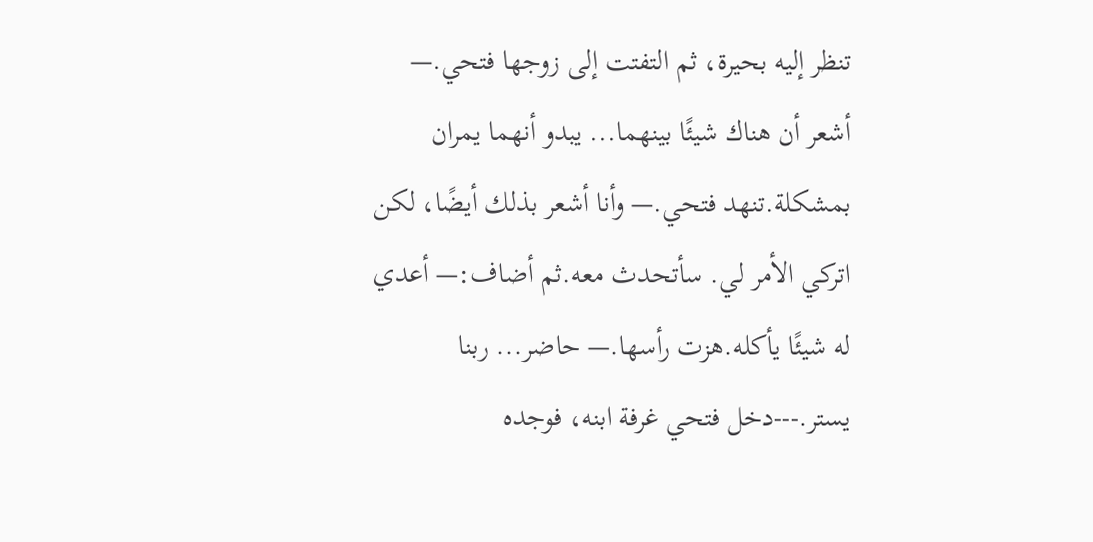تنظر إليه بحيرة، ثم التفتت إلى زوجها فتحي.— أشعر أن هناك شيئًا بينهما... يبدو أنهما يمران بمشكلة.تنهد فتحي.— وأنا أشعر بذلك أيضًا، لكن اتركي الأمر لي. سأتحدث معه.ثم أضاف:— أعدي له شيئًا يأكله.هزت رأسها.— حاضر... ربنا يستر.---دخل فتحي غرفة ابنه، فوجده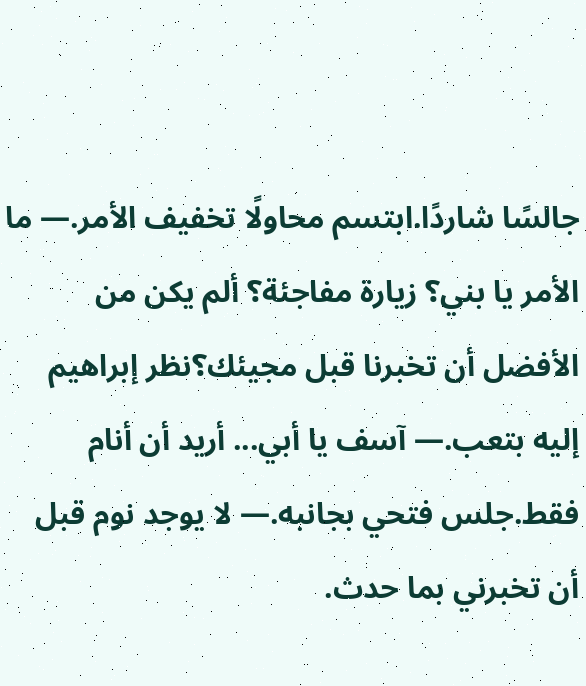جالسًا شاردًا.ابتسم محاولًا تخفيف الأمر.— ما الأمر يا بني؟ زيارة مفاجئة؟ ألم يكن من الأفضل أن تخبرنا قبل مجيئك؟نظر إبراهيم إليه بتعب.— آسف يا أبي... أريد أن أنام فقط.جلس فتحي بجانبه.— لا يوجد نوم قبل أن تخبرني بما حدث.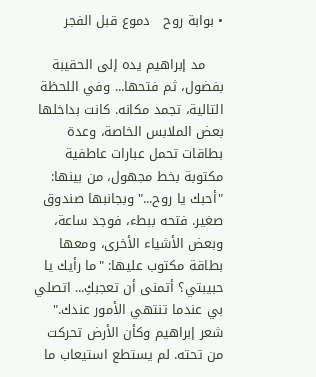• بوابة روح   دموع قبل الفجر

    مد إبراهيم يده إلى الحقيبة بفضول، ثم فتحها... وفي اللحظة التالية، تجمد مكانه. كانت بداخلها بعض الملابس الخاصة، وعدة بطاقات تحمل عبارات عاطفية مكتوبة بخط مجهول، من بينها: "أحبك يا روح..." وبجانبها صندوق صغير. فتحه ببطء، فوجد ساعة، وبعض الأشياء الأخرى، ومعها بطاقة مكتوب عليها: "ما رأيك يا حبيبتي؟ أتمنى أن تعجبكِ... اتصلي بي عندما تنتهي الأمور عندك." شعر إبراهيم وكأن الأرض تحركت من تحته. لم يستطع استيعاب ما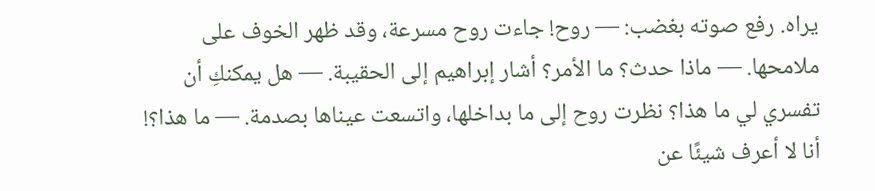يراه. رفع صوته بغضب: — روح! جاءت روح مسرعة، وقد ظهر الخوف على ملامحها. — ماذا حدث؟ ما الأمر؟ أشار إبراهيم إلى الحقيبة. — هل يمكنكِ أن تفسري لي ما هذا؟ نظرت روح إلى ما بداخلها، واتسعت عيناها بصدمة. — ما هذا؟! أنا لا أعرف شيئًا عن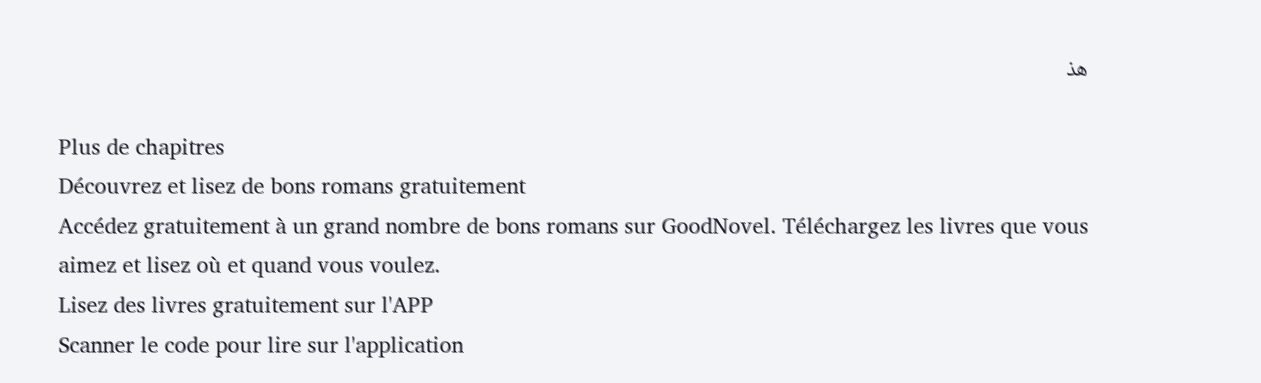هذ

Plus de chapitres
Découvrez et lisez de bons romans gratuitement
Accédez gratuitement à un grand nombre de bons romans sur GoodNovel. Téléchargez les livres que vous aimez et lisez où et quand vous voulez.
Lisez des livres gratuitement sur l'APP
Scanner le code pour lire sur l'application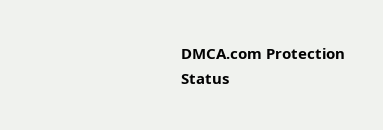DMCA.com Protection Status